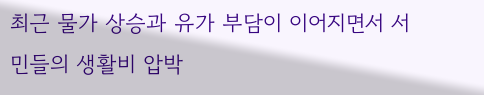최근 물가 상승과 유가 부담이 이어지면서 서민들의 생활비 압박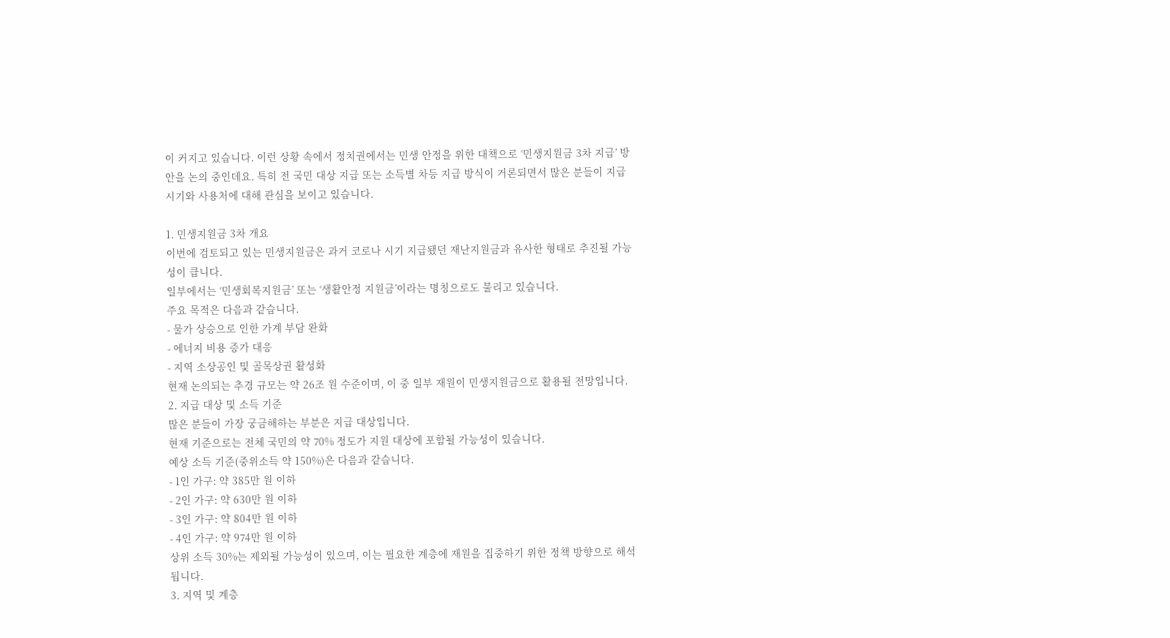이 커지고 있습니다. 이런 상황 속에서 정치권에서는 민생 안정을 위한 대책으로 ‘민생지원금 3차 지급’ 방안을 논의 중인데요. 특히 전 국민 대상 지급 또는 소득별 차등 지급 방식이 거론되면서 많은 분들이 지급 시기와 사용처에 대해 관심을 보이고 있습니다.

1. 민생지원금 3차 개요
이번에 검토되고 있는 민생지원금은 과거 코로나 시기 지급됐던 재난지원금과 유사한 형태로 추진될 가능성이 큽니다.
일부에서는 ‘민생회복지원금’ 또는 ‘생활안정 지원금’이라는 명칭으로도 불리고 있습니다.
주요 목적은 다음과 같습니다.
- 물가 상승으로 인한 가계 부담 완화
- 에너지 비용 증가 대응
- 지역 소상공인 및 골목상권 활성화
현재 논의되는 추경 규모는 약 26조 원 수준이며, 이 중 일부 재원이 민생지원금으로 활용될 전망입니다.
2. 지급 대상 및 소득 기준
많은 분들이 가장 궁금해하는 부분은 지급 대상입니다.
현재 기준으로는 전체 국민의 약 70% 정도가 지원 대상에 포함될 가능성이 있습니다.
예상 소득 기준(중위소득 약 150%)은 다음과 같습니다.
- 1인 가구: 약 385만 원 이하
- 2인 가구: 약 630만 원 이하
- 3인 가구: 약 804만 원 이하
- 4인 가구: 약 974만 원 이하
상위 소득 30%는 제외될 가능성이 있으며, 이는 필요한 계층에 재원을 집중하기 위한 정책 방향으로 해석됩니다.
3. 지역 및 계층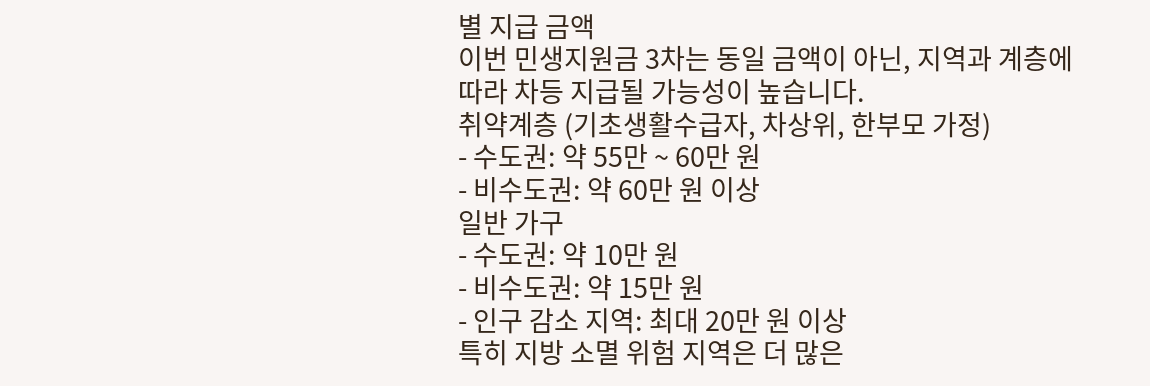별 지급 금액
이번 민생지원금 3차는 동일 금액이 아닌, 지역과 계층에 따라 차등 지급될 가능성이 높습니다.
취약계층 (기초생활수급자, 차상위, 한부모 가정)
- 수도권: 약 55만 ~ 60만 원
- 비수도권: 약 60만 원 이상
일반 가구
- 수도권: 약 10만 원
- 비수도권: 약 15만 원
- 인구 감소 지역: 최대 20만 원 이상
특히 지방 소멸 위험 지역은 더 많은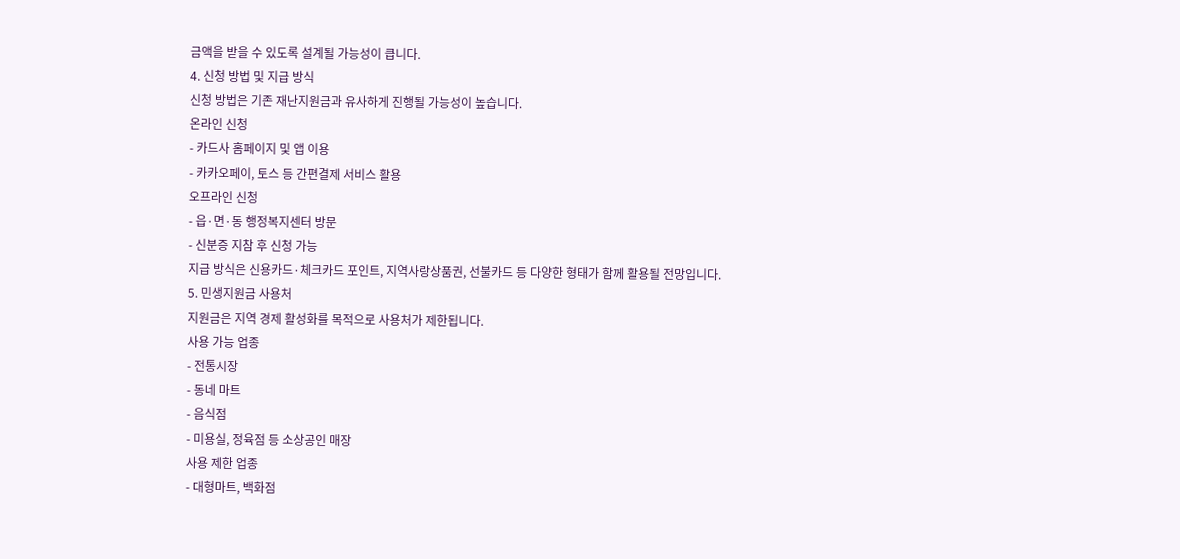금액을 받을 수 있도록 설계될 가능성이 큽니다.
4. 신청 방법 및 지급 방식
신청 방법은 기존 재난지원금과 유사하게 진행될 가능성이 높습니다.
온라인 신청
- 카드사 홈페이지 및 앱 이용
- 카카오페이, 토스 등 간편결제 서비스 활용
오프라인 신청
- 읍·면·동 행정복지센터 방문
- 신분증 지참 후 신청 가능
지급 방식은 신용카드·체크카드 포인트, 지역사랑상품권, 선불카드 등 다양한 형태가 함께 활용될 전망입니다.
5. 민생지원금 사용처
지원금은 지역 경제 활성화를 목적으로 사용처가 제한됩니다.
사용 가능 업종
- 전통시장
- 동네 마트
- 음식점
- 미용실, 정육점 등 소상공인 매장
사용 제한 업종
- 대형마트, 백화점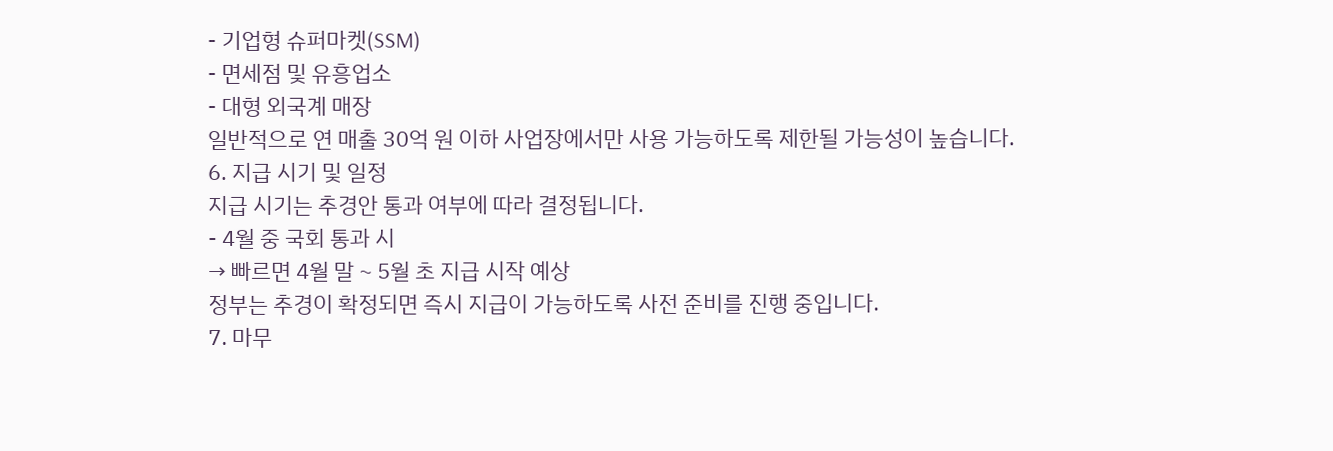- 기업형 슈퍼마켓(SSM)
- 면세점 및 유흥업소
- 대형 외국계 매장
일반적으로 연 매출 30억 원 이하 사업장에서만 사용 가능하도록 제한될 가능성이 높습니다.
6. 지급 시기 및 일정
지급 시기는 추경안 통과 여부에 따라 결정됩니다.
- 4월 중 국회 통과 시
→ 빠르면 4월 말 ~ 5월 초 지급 시작 예상
정부는 추경이 확정되면 즉시 지급이 가능하도록 사전 준비를 진행 중입니다.
7. 마무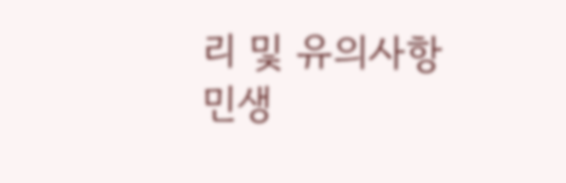리 및 유의사항
민생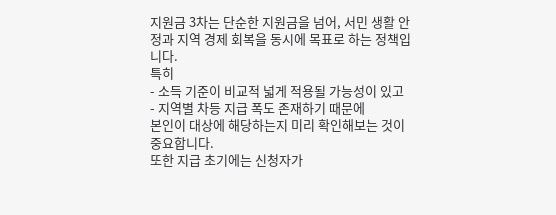지원금 3차는 단순한 지원금을 넘어, 서민 생활 안정과 지역 경제 회복을 동시에 목표로 하는 정책입니다.
특히
- 소득 기준이 비교적 넓게 적용될 가능성이 있고
- 지역별 차등 지급 폭도 존재하기 때문에
본인이 대상에 해당하는지 미리 확인해보는 것이 중요합니다.
또한 지급 초기에는 신청자가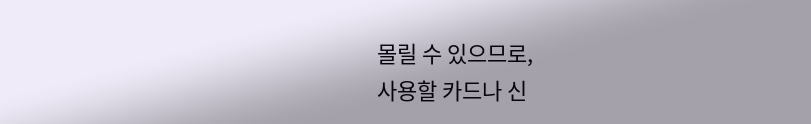몰릴 수 있으므로,
사용할 카드나 신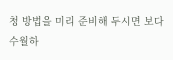청 방법을 미리 준비해 두시면 보다 수월하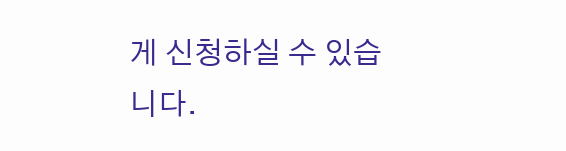게 신청하실 수 있습니다.